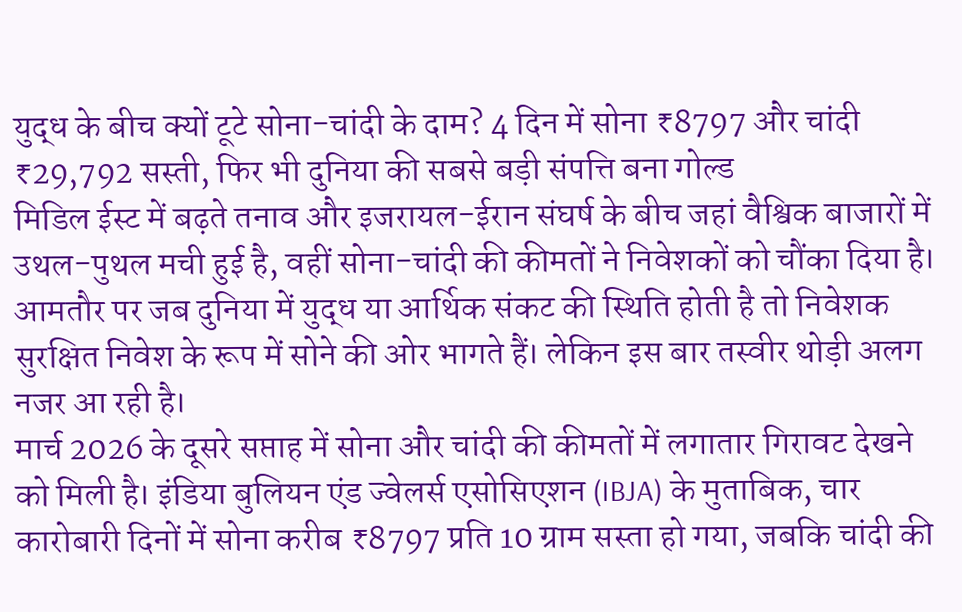युद्ध के बीच क्यों टूटे सोना-चांदी के दाम? 4 दिन में सोना ₹8797 और चांदी ₹29,792 सस्ती, फिर भी दुनिया की सबसे बड़ी संपत्ति बना गोल्ड
मिडिल ईस्ट में बढ़ते तनाव और इजरायल-ईरान संघर्ष के बीच जहां वैश्विक बाजारों में उथल-पुथल मची हुई है, वहीं सोना-चांदी की कीमतों ने निवेशकों को चौंका दिया है। आमतौर पर जब दुनिया में युद्ध या आर्थिक संकट की स्थिति होती है तो निवेशक सुरक्षित निवेश के रूप में सोने की ओर भागते हैं। लेकिन इस बार तस्वीर थोड़ी अलग नजर आ रही है।
मार्च 2026 के दूसरे सप्ताह में सोना और चांदी की कीमतों में लगातार गिरावट देखने को मिली है। इंडिया बुलियन एंड ज्वेलर्स एसोसिएशन (IBJA) के मुताबिक, चार कारोबारी दिनों में सोना करीब ₹8797 प्रति 10 ग्राम सस्ता हो गया, जबकि चांदी की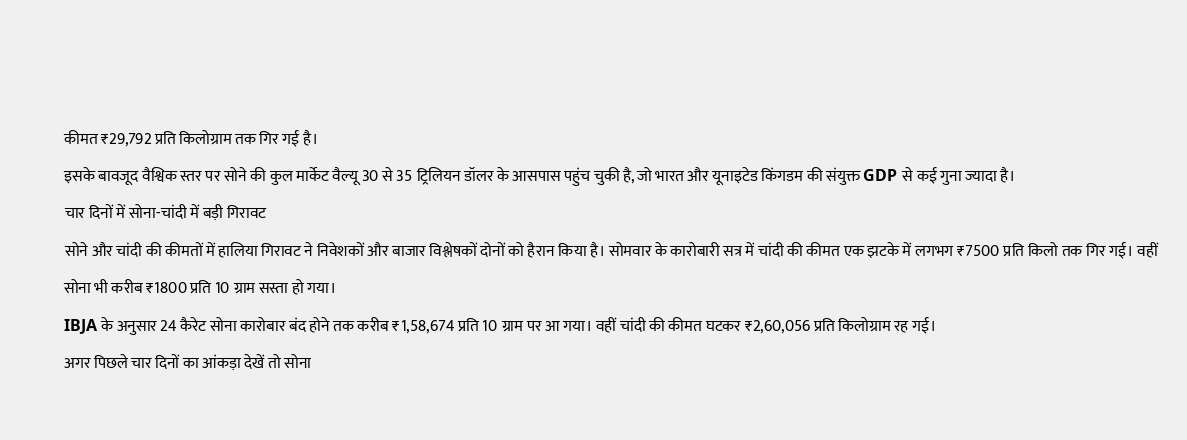कीमत ₹29,792 प्रति किलोग्राम तक गिर गई है।
इसके बावजूद वैश्विक स्तर पर सोने की कुल मार्केट वैल्यू 30 से 35 ट्रिलियन डॉलर के आसपास पहुंच चुकी है, जो भारत और यूनाइटेड किंगडम की संयुक्त GDP से कई गुना ज्यादा है।
चार दिनों में सोना-चांदी में बड़ी गिरावट
सोने और चांदी की कीमतों में हालिया गिरावट ने निवेशकों और बाजार विश्लेषकों दोनों को हैरान किया है। सोमवार के कारोबारी सत्र में चांदी की कीमत एक झटके में लगभग ₹7500 प्रति किलो तक गिर गई। वहीं सोना भी करीब ₹1800 प्रति 10 ग्राम सस्ता हो गया।
IBJA के अनुसार 24 कैरेट सोना कारोबार बंद होने तक करीब ₹1,58,674 प्रति 10 ग्राम पर आ गया। वहीं चांदी की कीमत घटकर ₹2,60,056 प्रति किलोग्राम रह गई।
अगर पिछले चार दिनों का आंकड़ा देखें तो सोना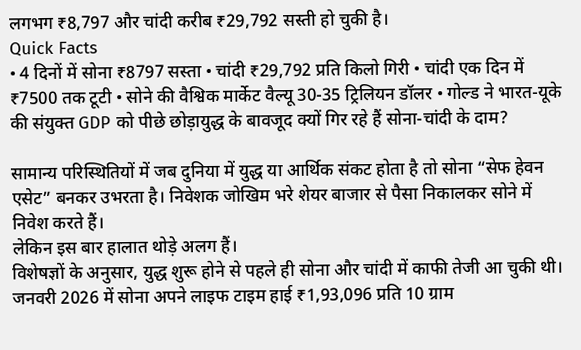लगभग ₹8,797 और चांदी करीब ₹29,792 सस्ती हो चुकी है।
Quick Facts
• 4 दिनों में सोना ₹8797 सस्ता • चांदी ₹29,792 प्रति किलो गिरी • चांदी एक दिन में ₹7500 तक टूटी • सोने की वैश्विक मार्केट वैल्यू 30-35 ट्रिलियन डॉलर • गोल्ड ने भारत-यूके की संयुक्त GDP को पीछे छोड़ायुद्ध के बावजूद क्यों गिर रहे हैं सोना-चांदी के दाम?

सामान्य परिस्थितियों में जब दुनिया में युद्ध या आर्थिक संकट होता है तो सोना “सेफ हेवन एसेट” बनकर उभरता है। निवेशक जोखिम भरे शेयर बाजार से पैसा निकालकर सोने में निवेश करते हैं।
लेकिन इस बार हालात थोड़े अलग हैं।
विशेषज्ञों के अनुसार, युद्ध शुरू होने से पहले ही सोना और चांदी में काफी तेजी आ चुकी थी। जनवरी 2026 में सोना अपने लाइफ टाइम हाई ₹1,93,096 प्रति 10 ग्राम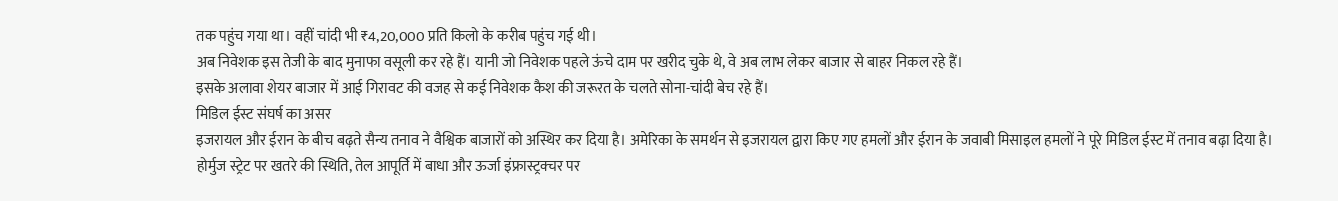तक पहुंच गया था। वहीं चांदी भी ₹4,20,000 प्रति किलो के करीब पहुंच गई थी।
अब निवेशक इस तेजी के बाद मुनाफा वसूली कर रहे हैं। यानी जो निवेशक पहले ऊंचे दाम पर खरीद चुके थे, वे अब लाभ लेकर बाजार से बाहर निकल रहे हैं।
इसके अलावा शेयर बाजार में आई गिरावट की वजह से कई निवेशक कैश की जरूरत के चलते सोना-चांदी बेच रहे हैं।
मिडिल ईस्ट संघर्ष का असर
इजरायल और ईरान के बीच बढ़ते सैन्य तनाव ने वैश्विक बाजारों को अस्थिर कर दिया है। अमेरिका के समर्थन से इजरायल द्वारा किए गए हमलों और ईरान के जवाबी मिसाइल हमलों ने पूरे मिडिल ईस्ट में तनाव बढ़ा दिया है।
होर्मुज स्ट्रेट पर खतरे की स्थिति, तेल आपूर्ति में बाधा और ऊर्जा इंफ्रास्ट्रक्चर पर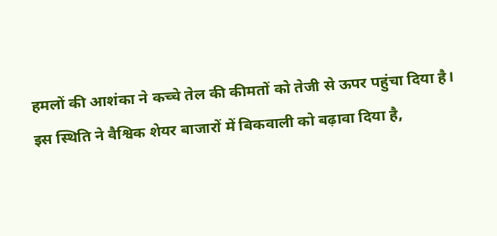हमलों की आशंका ने कच्चे तेल की कीमतों को तेजी से ऊपर पहुंचा दिया है।
इस स्थिति ने वैश्विक शेयर बाजारों में बिकवाली को बढ़ावा दिया है,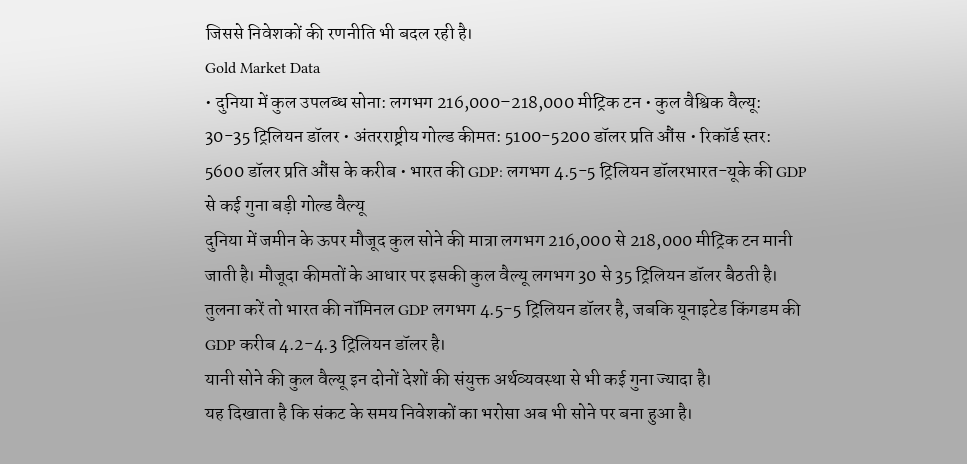जिससे निवेशकों की रणनीति भी बदल रही है।
Gold Market Data
• दुनिया में कुल उपलब्ध सोना: लगभग 216,000–218,000 मीट्रिक टन • कुल वैश्विक वैल्यू: 30-35 ट्रिलियन डॉलर • अंतरराष्ट्रीय गोल्ड कीमत: 5100-5200 डॉलर प्रति औंस • रिकॉर्ड स्तर: 5600 डॉलर प्रति औंस के करीब • भारत की GDP: लगभग 4.5-5 ट्रिलियन डॉलरभारत-यूके की GDP से कई गुना बड़ी गोल्ड वैल्यू
दुनिया में जमीन के ऊपर मौजूद कुल सोने की मात्रा लगभग 216,000 से 218,000 मीट्रिक टन मानी जाती है। मौजूदा कीमतों के आधार पर इसकी कुल वैल्यू लगभग 30 से 35 ट्रिलियन डॉलर बैठती है।
तुलना करें तो भारत की नॉमिनल GDP लगभग 4.5-5 ट्रिलियन डॉलर है, जबकि यूनाइटेड किंगडम की GDP करीब 4.2-4.3 ट्रिलियन डॉलर है।
यानी सोने की कुल वैल्यू इन दोनों देशों की संयुक्त अर्थव्यवस्था से भी कई गुना ज्यादा है।
यह दिखाता है कि संकट के समय निवेशकों का भरोसा अब भी सोने पर बना हुआ है।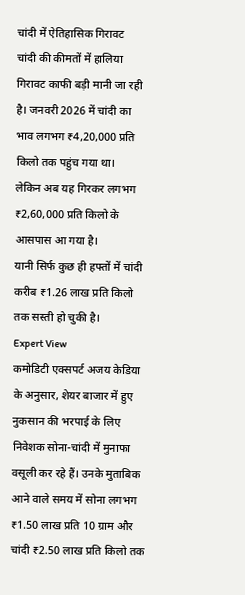चांदी में ऐतिहासिक गिरावट
चांदी की कीमतों में हालिया गिरावट काफी बड़ी मानी जा रही है। जनवरी 2026 में चांदी का भाव लगभग ₹4,20,000 प्रति किलो तक पहुंच गया था।
लेकिन अब यह गिरकर लगभग ₹2,60,000 प्रति किलो के आसपास आ गया है।
यानी सिर्फ कुछ ही हफ्तों में चांदी करीब ₹1.26 लाख प्रति किलो तक सस्ती हो चुकी है।
Expert View
कमोडिटी एक्सपर्ट अजय केडिया के अनुसार, शेयर बाजार में हुए नुकसान की भरपाई के लिए निवेशक सोना-चांदी में मुनाफा वसूली कर रहे हैं। उनके मुताबिक आने वाले समय में सोना लगभग ₹1.50 लाख प्रति 10 ग्राम और चांदी ₹2.50 लाख प्रति किलो तक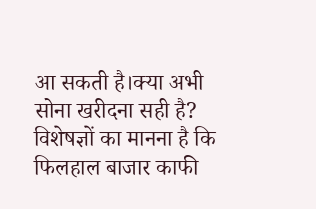आ सकती है।क्या अभी सोना खरीदना सही है?
विशेषज्ञों का मानना है कि फिलहाल बाजार काफी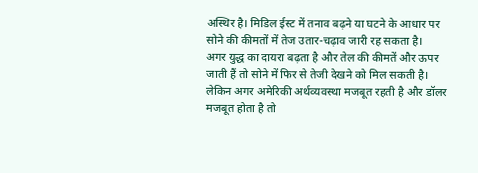अस्थिर है। मिडिल ईस्ट में तनाव बढ़ने या घटने के आधार पर सोने की कीमतों में तेज उतार-चढ़ाव जारी रह सकता है।
अगर युद्ध का दायरा बढ़ता है और तेल की कीमतें और ऊपर जाती हैं तो सोने में फिर से तेजी देखने को मिल सकती है। लेकिन अगर अमेरिकी अर्थव्यवस्था मजबूत रहती है और डॉलर मजबूत होता है तो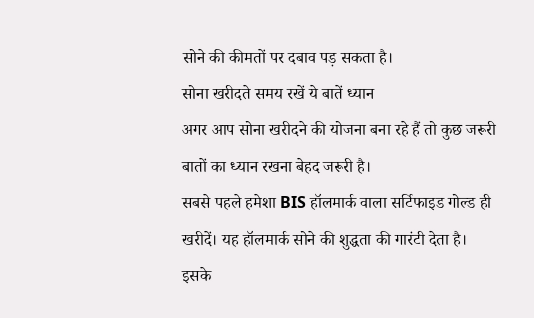सोने की कीमतों पर दबाव पड़ सकता है।
सोना खरीदते समय रखें ये बातें ध्यान
अगर आप सोना खरीदने की योजना बना रहे हैं तो कुछ जरूरी बातों का ध्यान रखना बेहद जरूरी है।
सबसे पहले हमेशा BIS हॉलमार्क वाला सर्टिफाइड गोल्ड ही खरीदें। यह हॉलमार्क सोने की शुद्धता की गारंटी देता है।
इसके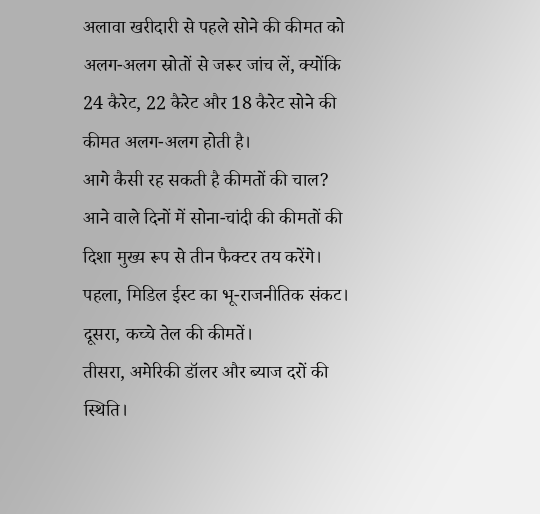अलावा खरीदारी से पहले सोने की कीमत को अलग-अलग स्रोतों से जरूर जांच लें, क्योंकि 24 कैरेट, 22 कैरेट और 18 कैरेट सोने की कीमत अलग-अलग होती है।
आगे कैसी रह सकती है कीमतों की चाल?
आने वाले दिनों में सोना-चांदी की कीमतों की दिशा मुख्य रूप से तीन फैक्टर तय करेंगे।
पहला, मिडिल ईस्ट का भू-राजनीतिक संकट।
दूसरा, कच्चे तेल की कीमतें।
तीसरा, अमेरिकी डॉलर और ब्याज दरों की स्थिति।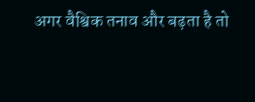अगर वैश्विक तनाव और बढ़ता है तो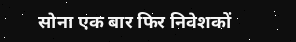सोना एक बार फिर निवेशकों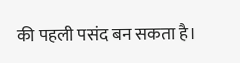की पहली पसंद बन सकता है।